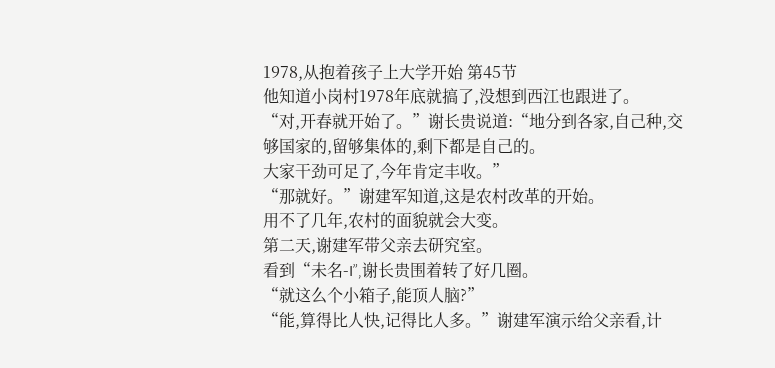1978,从抱着孩子上大学开始 第45节
他知道小岗村1978年底就搞了,没想到西江也跟进了。
“对,开春就开始了。”谢长贵说道:“地分到各家,自己种,交够国家的,留够集体的,剩下都是自己的。
大家干劲可足了,今年肯定丰收。”
“那就好。”谢建军知道,这是农村改革的开始。
用不了几年,农村的面貌就会大变。
第二天,谢建军带父亲去研究室。
看到“未名-I”,谢长贵围着转了好几圈。
“就这么个小箱子,能顶人脑?”
“能,算得比人快,记得比人多。”谢建军演示给父亲看,计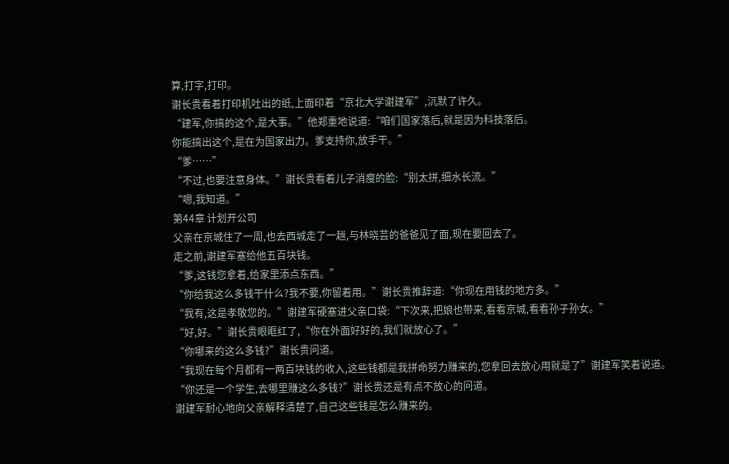算,打字,打印。
谢长贵看着打印机吐出的纸,上面印着“京北大学谢建军”,沉默了许久。
“建军,你搞的这个,是大事。”他郑重地说道:“咱们国家落后,就是因为科技落后。
你能搞出这个,是在为国家出力。爹支持你,放手干。”
“爹……”
“不过,也要注意身体。”谢长贵看着儿子消瘦的脸:“别太拼,细水长流。”
“嗯,我知道。”
第44章 计划开公司
父亲在京城住了一周,也去西城走了一趟,与林晓芸的爸爸见了面,现在要回去了。
走之前,谢建军塞给他五百块钱。
“爹,这钱您拿着,给家里添点东西。”
“你给我这么多钱干什么?我不要,你留着用。”谢长贵推辞道:“你现在用钱的地方多。”
“我有,这是孝敬您的。”谢建军硬塞进父亲口袋:“下次来,把娘也带来,看看京城,看看孙子孙女。”
“好,好。”谢长贵眼眶红了,“你在外面好好的,我们就放心了。”
“你哪来的这么多钱?”谢长贵问道。
“我现在每个月都有一两百块钱的收入,这些钱都是我拼命努力赚来的,您拿回去放心用就是了”谢建军笑着说道。
“你还是一个学生,去哪里赚这么多钱?”谢长贵还是有点不放心的问道。
谢建军耐心地向父亲解释清楚了,自己这些钱是怎么赚来的。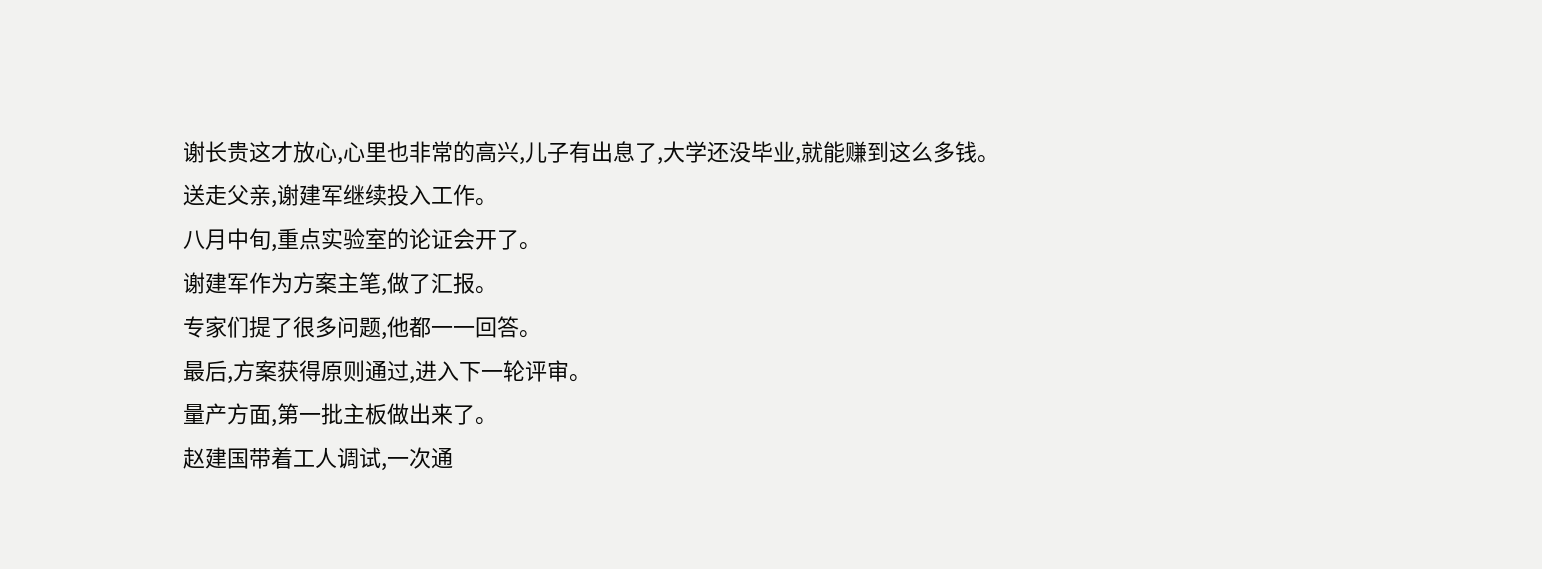谢长贵这才放心,心里也非常的高兴,儿子有出息了,大学还没毕业,就能赚到这么多钱。
送走父亲,谢建军继续投入工作。
八月中旬,重点实验室的论证会开了。
谢建军作为方案主笔,做了汇报。
专家们提了很多问题,他都一一回答。
最后,方案获得原则通过,进入下一轮评审。
量产方面,第一批主板做出来了。
赵建国带着工人调试,一次通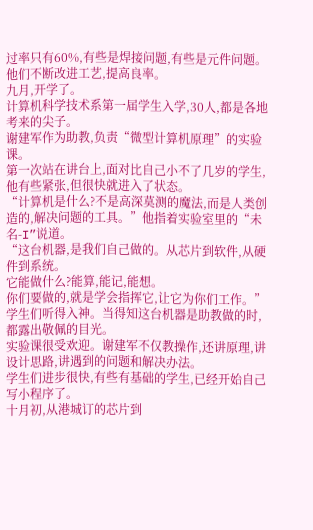过率只有60%,有些是焊接问题,有些是元件问题。
他们不断改进工艺,提高良率。
九月,开学了。
计算机科学技术系第一届学生入学,30人,都是各地考来的尖子。
谢建军作为助教,负责“微型计算机原理”的实验课。
第一次站在讲台上,面对比自己小不了几岁的学生,他有些紧张,但很快就进入了状态。
“计算机是什么?不是高深莫测的魔法,而是人类创造的,解决问题的工具。”他指着实验室里的“未名-I”说道。
“这台机器,是我们自己做的。从芯片到软件,从硬件到系统。
它能做什么?能算,能记,能想。
你们要做的,就是学会指挥它,让它为你们工作。”
学生们听得入神。当得知这台机器是助教做的时,都露出敬佩的目光。
实验课很受欢迎。谢建军不仅教操作,还讲原理,讲设计思路,讲遇到的问题和解决办法。
学生们进步很快,有些有基础的学生,已经开始自己写小程序了。
十月初,从港城订的芯片到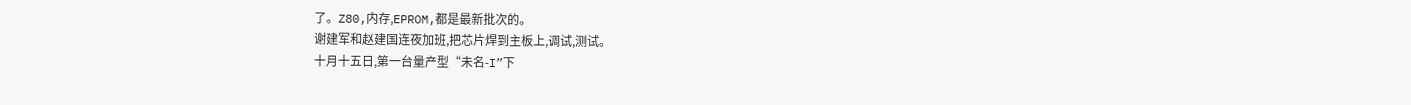了。Z80,内存,EPROM,都是最新批次的。
谢建军和赵建国连夜加班,把芯片焊到主板上,调试,测试。
十月十五日,第一台量产型“未名-I”下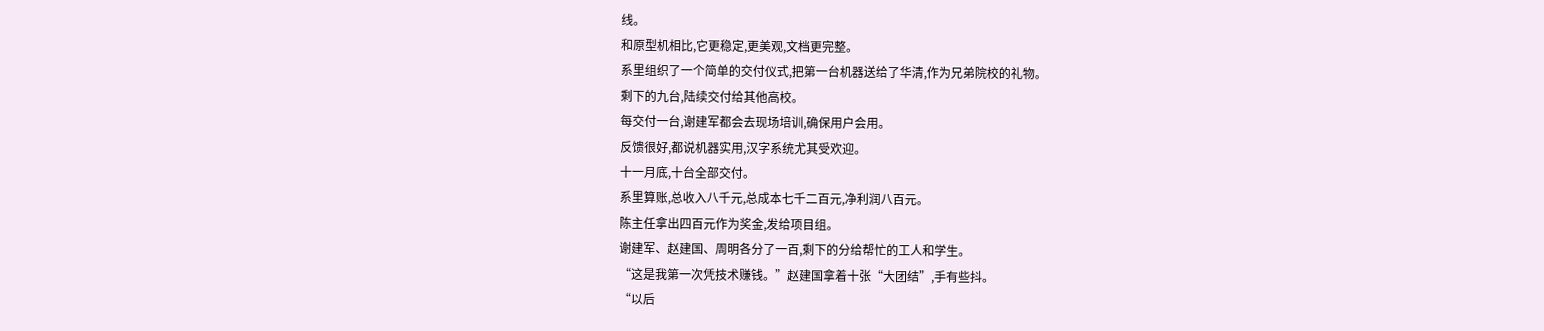线。
和原型机相比,它更稳定,更美观,文档更完整。
系里组织了一个简单的交付仪式,把第一台机器送给了华清,作为兄弟院校的礼物。
剩下的九台,陆续交付给其他高校。
每交付一台,谢建军都会去现场培训,确保用户会用。
反馈很好,都说机器实用,汉字系统尤其受欢迎。
十一月底,十台全部交付。
系里算账,总收入八千元,总成本七千二百元,净利润八百元。
陈主任拿出四百元作为奖金,发给项目组。
谢建军、赵建国、周明各分了一百,剩下的分给帮忙的工人和学生。
“这是我第一次凭技术赚钱。”赵建国拿着十张“大团结”,手有些抖。
“以后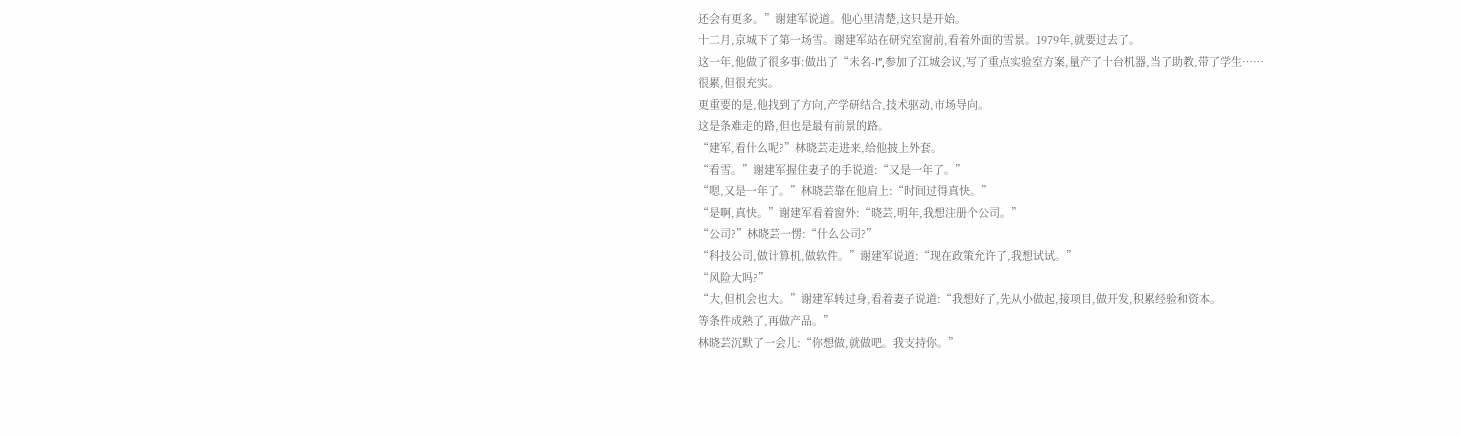还会有更多。”谢建军说道。他心里清楚,这只是开始。
十二月,京城下了第一场雪。谢建军站在研究室窗前,看着外面的雪景。1979年,就要过去了。
这一年,他做了很多事:做出了“未名-I”,参加了江城会议,写了重点实验室方案,量产了十台机器,当了助教,带了学生……
很累,但很充实。
更重要的是,他找到了方向,产学研结合,技术驱动,市场导向。
这是条难走的路,但也是最有前景的路。
“建军,看什么呢?”林晓芸走进来,给他披上外套。
“看雪。”谢建军握住妻子的手说道:“又是一年了。”
“嗯,又是一年了。”林晓芸靠在他肩上:“时间过得真快。”
“是啊,真快。”谢建军看着窗外:“晓芸,明年,我想注册个公司。”
“公司?”林晓芸一愣:“什么公司?”
“科技公司,做计算机,做软件。”谢建军说道:“现在政策允许了,我想试试。”
“风险大吗?”
“大,但机会也大。”谢建军转过身,看着妻子说道:“我想好了,先从小做起,接项目,做开发,积累经验和资本。
等条件成熟了,再做产品。”
林晓芸沉默了一会儿:“你想做,就做吧。我支持你。”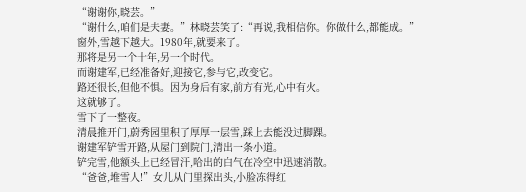“谢谢你,晓芸。”
“谢什么,咱们是夫妻。”林晓芸笑了:“再说,我相信你。你做什么,都能成。”
窗外,雪越下越大。1980年,就要来了。
那将是另一个十年,另一个时代。
而谢建军,已经准备好,迎接它,参与它,改变它。
路还很长,但他不惧。因为身后有家,前方有光,心中有火。
这就够了。
雪下了一整夜。
清晨推开门,蔚秀园里积了厚厚一层雪,踩上去能没过脚踝。
谢建军铲雪开路,从屋门到院门,清出一条小道。
铲完雪,他额头上已经冒汗,哈出的白气在冷空中迅速消散。
“爸爸,堆雪人!”女儿从门里探出头,小脸冻得红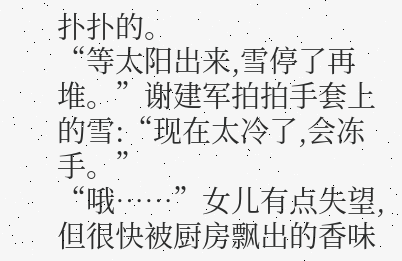扑扑的。
“等太阳出来,雪停了再堆。”谢建军拍拍手套上的雪:“现在太冷了,会冻手。”
“哦……”女儿有点失望,但很快被厨房飘出的香味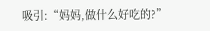吸引:“妈妈,做什么好吃的?”